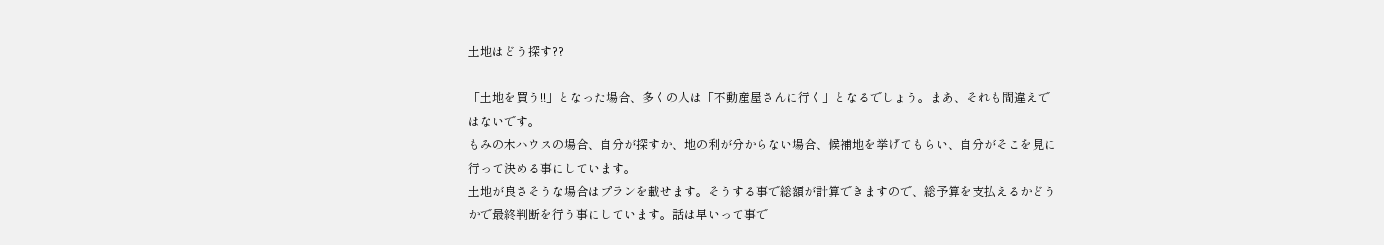土地はどう探す??

「土地を買う!!」となった場合、多くの人は「不動産屋さんに行く」となるでしょう。まあ、それも間違えではないです。
もみの木ハウスの場合、自分が探すか、地の利が分からない場合、候補地を挙げてもらい、自分がそこを見に行って決める事にしています。
土地が良さそうな場合はプランを載せます。そうする事で総額が計算できますので、総予算を支払えるかどうかで最終判断を行う事にしています。話は早いって事で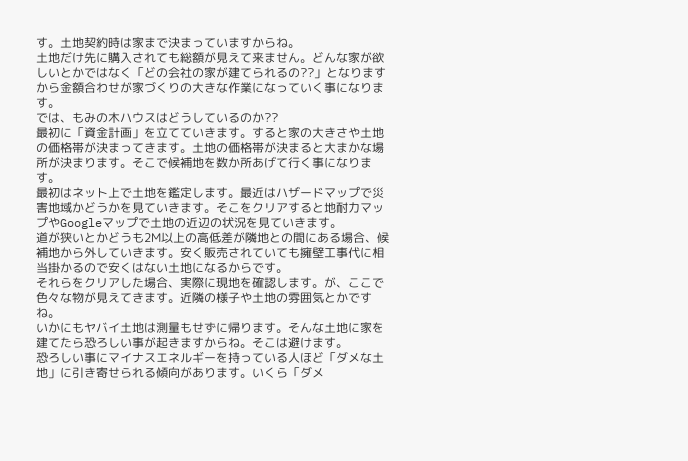す。土地契約時は家まで決まっていますからね。
土地だけ先に購入されても総額が見えて来ません。どんな家が欲しいとかではなく「どの会社の家が建てられるの??」となりますから金額合わせが家づくりの大きな作業になっていく事になります。
では、もみの木ハウスはどうしているのか??
最初に「資金計画」を立てていきます。すると家の大きさや土地の価格帯が決まってきます。土地の価格帯が決まると大まかな場所が決まります。そこで候補地を数か所あげて行く事になります。
最初はネット上で土地を鑑定します。最近はハザードマップで災害地域かどうかを見ていきます。そこをクリアすると地耐力マップやGoogleマップで土地の近辺の状況を見ていきます。
道が狭いとかどうも2Ⅿ以上の高低差が隣地との間にある場合、候補地から外していきます。安く販売されていても擁壁工事代に相当掛かるので安くはない土地になるからです。
それらをクリアした場合、実際に現地を確認します。が、ここで色々な物が見えてきます。近隣の様子や土地の雰囲気とかですね。
いかにもヤバイ土地は測量もせずに帰ります。そんな土地に家を建てたら恐ろしい事が起きますからね。そこは避けます。
恐ろしい事にマイナスエネルギーを持っている人ほど「ダメな土地」に引き寄せられる傾向があります。いくら「ダメ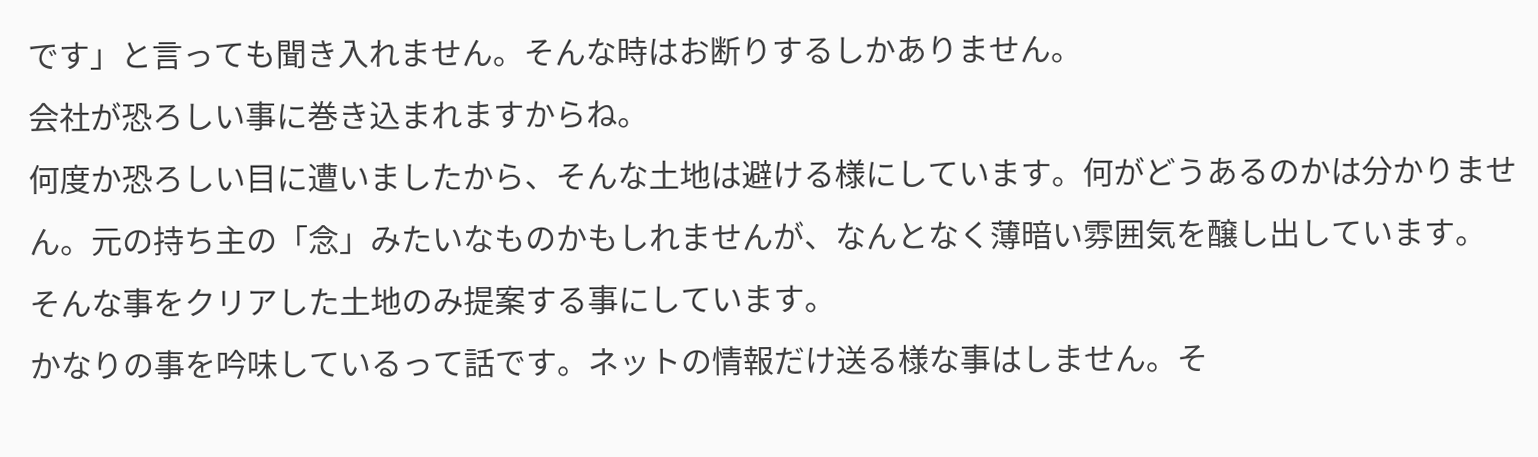です」と言っても聞き入れません。そんな時はお断りするしかありません。
会社が恐ろしい事に巻き込まれますからね。
何度か恐ろしい目に遭いましたから、そんな土地は避ける様にしています。何がどうあるのかは分かりません。元の持ち主の「念」みたいなものかもしれませんが、なんとなく薄暗い雰囲気を醸し出しています。
そんな事をクリアした土地のみ提案する事にしています。
かなりの事を吟味しているって話です。ネットの情報だけ送る様な事はしません。そ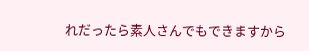れだったら素人さんでもできますから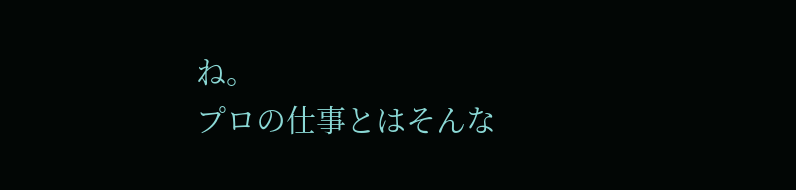ね。
プロの仕事とはそんな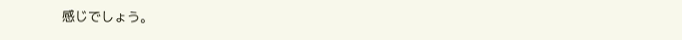感じでしょう。